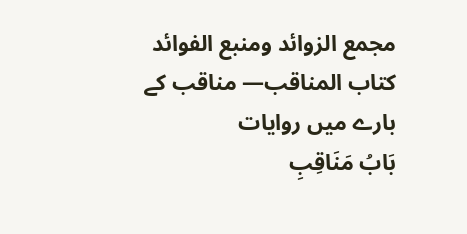مجمع الزوائد ومنبع الفوائد
كتاب المناقب— مناقب کے بارے میں روایات
بَابُ مَنَاقِبِ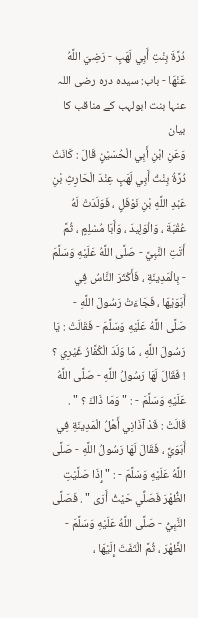دُرَّةَ بِنْتِ أَبِي لَهَبٍ - رَضِيَ اللَّهُ عَنْهَا - باب: سیدہ درہ رضی اللہ عنہا بنت ابولہب کے مناقب کا بیان
وَعَنِ ابْنِ أَبِي الْحُسَيْنٍ قَالَ : كَانَتْ دُرَّةُ بِنْتُ أَبِي لَهَبٍ عِنْدَ الْحَارِثِ بْنِ عَبْدِ اللَّهِ بْنِ نَوْفَلٍ ، فَوَلَدَتْ لَهُ عُقْبَةَ ، وَالْوَلِيدَ ، وَأَبَا مُسْلِمٍ ، ثُمَّ أَتَتِ النَّبِيَّ - صَلَّى اللَّهُ عَلَيْهِ وَسَلَّمَ - بِالْمَدِينَةِ ، فَأَكْثَرَ النَّاسُ فِي أَبَوَيْهَا ، فَجَاءَتْ رَسُولَ اللَّهِ - صَلَّى اللَّهُ عَلَيْهِ وَسَلَّمَ - فَقَالَتْ : يَا رَسُولَ اللَّهِ ، مَا وَلَدَ الْكُفَّارُ غَيْرِي ؟ ! فَقَالَ لَهَا رَسُولُ اللَّهِ - صَلَّى اللَّهُ عَلَيْهِ وَسَلَّمَ - : " وَمَا ذَاكَ ؟ " . قَالَتْ : قَدْ آذَانِي أَهْلُ الْمَدِينَةِ فِي أَبَوَيَّ ، فَقَالَ لَهَا رَسُولُ اللَّهِ - صَلَّى اللَّهُ عَلَيْهِ وَسَلَّمَ - : " إِذَا صَلَّيْتِ الظُّهْرَ فَصَلِّي حَيْثُ أَرَى " . فَصَلَّى النَّبِيُّ - صَلَّى اللَّهُ عَلَيْهِ وَسَلَّمَ - الظَّهْرَ ، ثُمَّ الْتَفَتَ إِلَيْهَا ،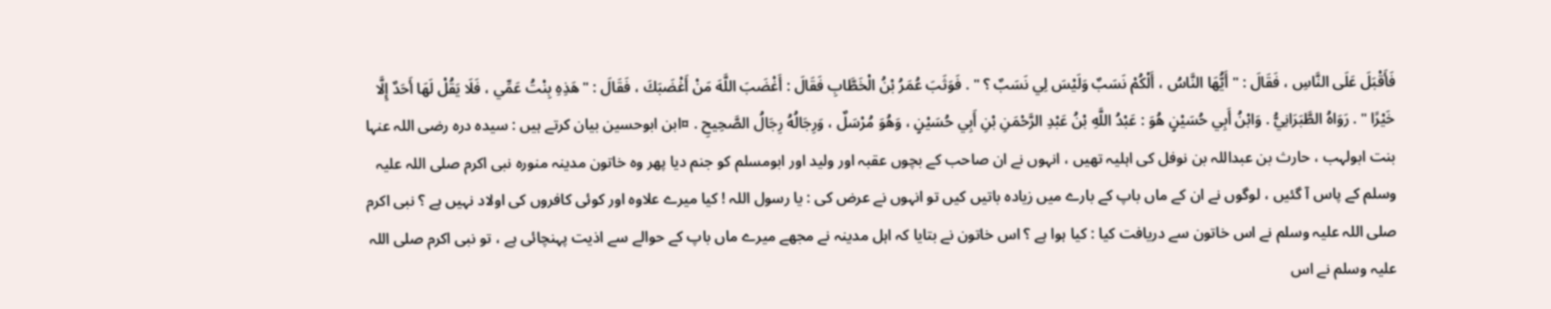فَأَقْبَلَ عَلَى النَّاسِ ، فَقَالَ : " أَيُّهَا النَّاسُ ، أَلْكُمْ نَسَبٌ وَلَيْسَ لِي نَسَبٌ ؟ " . فَوَثَبَ عُمَرُ بْنُ الْخَطَّابِ فَقَالَ : أَغْضَبَ اللَّهَ مَنْ أَغْضَبَكَ ، فَقَالَ : " هَذِهِ بِنْتُ عَمِّي ، فَلَا يَقُلْ لَهَا أَحَدٌ إِلَّا خَيْرًا " . رَوَاهُ الطَّبَرَانِيُّ . وَابْنُ أَبِي حُسَيْنٍ هُوَ : عَبْدُ اللَّهِ بْنُ عَبْدِ الرَّحْمَنِ بْنِ أَبِي حُسَيْنٍ ، وَهُوَ مُرْسَلٌ ، وَرِجَالُهُ رِجَالُ الصَّحِيحِ . ¤ابن ابوحسین بیان کرتے ہیں : سیدہ درہ رضی اللہ عنہا بنت ابولہب ، حارث بن عبداللہ بن نوفل کی اہلیہ تھیں ، انہوں نے ان صاحب کے بچوں عقبہ اور ولید اور ابومسلم کو جنم دیا پھر وہ خاتون مدینہ منورہ نبی اکرم صلی اللہ علیہ وسلم کے پاس آ گئیں ، لوگوں نے ان کے ماں باپ کے بارے میں زیادہ باتیں کیں تو انہوں نے عرض کی : یا رسول اللہ ! کیا میرے علاوہ اور کوئی کافروں کی اولاد نہیں ہے ؟ نبی اکرم صلی اللہ علیہ وسلم نے اس خاتون سے دریافت کیا : کیا ہوا ہے ؟ اس خاتون نے بتایا کہ اہل مدینہ نے مجھے میرے ماں باپ کے حوالے سے اذیت پہنچائی ہے ، تو نبی اکرم صلی اللہ علیہ وسلم نے اس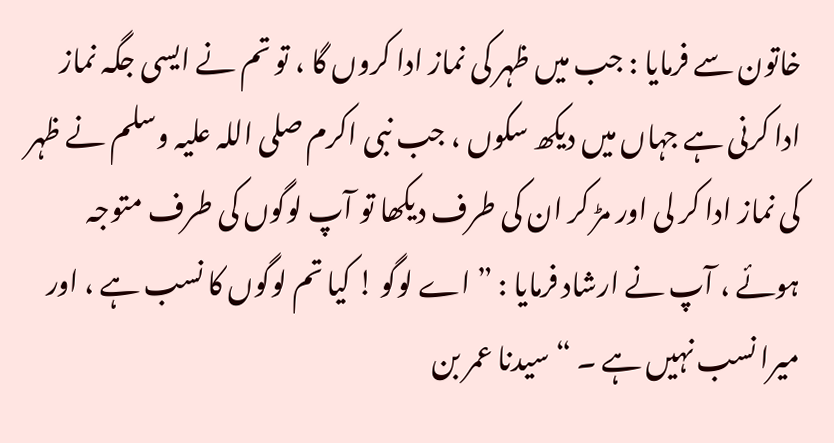خاتون سے فرمایا : جب میں ظہر کی نماز ادا کروں گا ، تو تم نے ایسی جگہ نماز ادا کرنی ہے جہاں میں دیکھ سکوں ، جب نبی اکرم صلی اللہ علیہ وسلم نے ظہر کی نماز ادا کر لی اور مڑ کر ان کی طرف دیکھا تو آپ لوگوں کی طرف متوجہ ہوئے ، آپ نے ارشاد فرمایا : ” اے لوگو ! کیا تم لوگوں کا نسب ہے ، اور میرا نسب نہیں ہے ۔ “ سیدنا عمر بن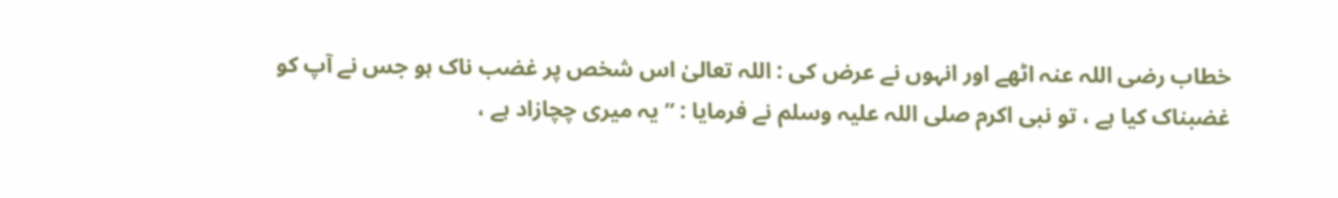خطاب رضی اللہ عنہ اٹھے اور انہوں نے عرض کی : اللہ تعالیٰ اس شخص پر غضب ناک ہو جس نے آپ کو غضبناک کیا ہے ، تو نبی اکرم صلی اللہ علیہ وسلم نے فرمایا : ” یہ میری چچازاد ہے ،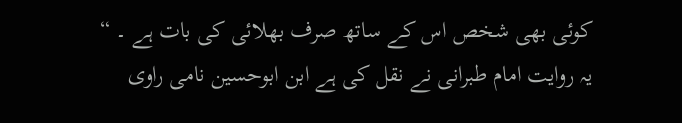کوئی بھی شخص اس کے ساتھ صرف بھلائی کی بات ہے ۔ “
یہ روایت امام طبرانی نے نقل کی ہے ابن ابوحسین نامی راوی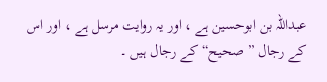عبداللہ بن ابوحسین ہے ، اور یہ روایت مرسل ہے ، اور اس کے رجال ” صحیح“ کے رجال ہیں ۔